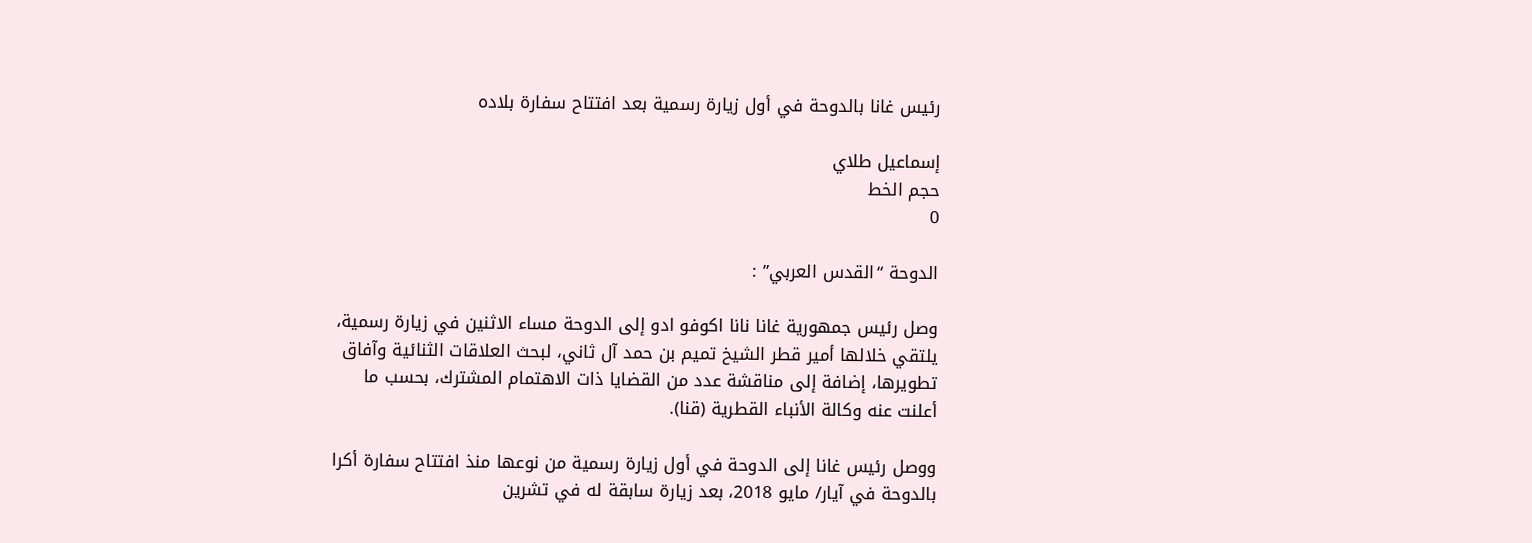رئيس غانا بالدوحة في أول زيارة رسمية بعد افتتاح سفارة بلاده

إسماعيل طلاي
حجم الخط
0

الدوحة “القدس العربي” :

وصل رئيس جمهورية غانا نانا اكوفو ادو إلى الدوحة مساء الاثنين في زيارة رسمية، يلتقي خلالها أمير قطر الشيخ تميم بن حمد آل ثاني، لبحث العلاقات الثنائية وآفاق تطويرها، إضافة إلى مناقشة عدد من القضايا ذات الاهتمام المشترك، بحسب ما أعلنت عنه وكالة الأنباء القطرية (قنا).

ووصل رئيس غانا إلى الدوحة في أول زيارة رسمية من نوعها منذ افتتاح سفارة أكرا بالدوحة في آيار/ مايو 2018، بعد زيارة سابقة له في تشرين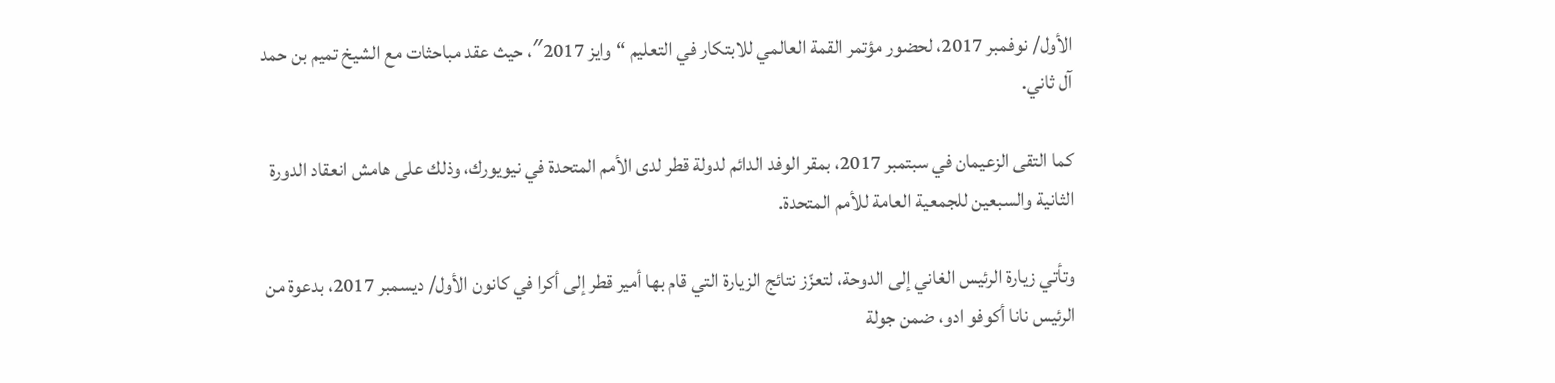الأول/ نوفمبر 2017، لحضور مؤتمر القمة العالمي للابتكار في التعليم “وايز 2017″، حيث عقد مباحثات مع الشيخ تميم بن حمد آل ثاني.

كما التقى الزعيمان في سبتمبر 2017، بمقر الوفد الدائم لدولة قطر لدى الأمم المتحدة في نيويورك، وذلك على هامش انعقاد الدورة الثانية والسبعين للجمعية العامة للأمم المتحدة.

وتأتي زيارة الرئيس الغاني إلى الدوحة، لتعزّز نتائج الزيارة التي قام بها أمير قطر إلى أكرا في كانون الأول/ ديسمبر 2017، بدعوة من الرئيس نانا أكوفو ادو، ضمن جولة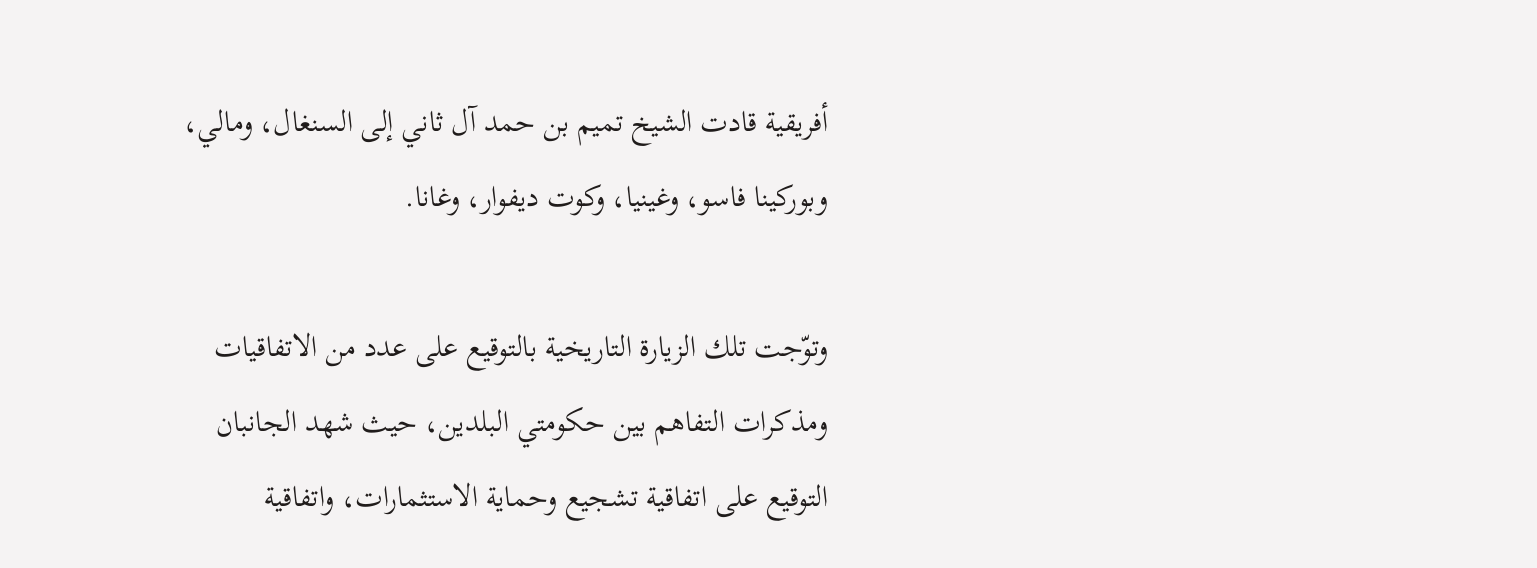أفريقية قادت الشيخ تميم بن حمد آل ثاني إلى السنغال، ومالي، وبوركينا فاسو، وغينيا، وكوت ديفوار، وغانا.

وتوّجت تلك الزيارة التاريخية بالتوقيع على عدد من الاتفاقيات ومذكرات التفاهم بين حكومتي البلدين، حيث شهد الجانبان التوقيع على اتفاقية تشجيع وحماية الاستثمارات، واتفاقية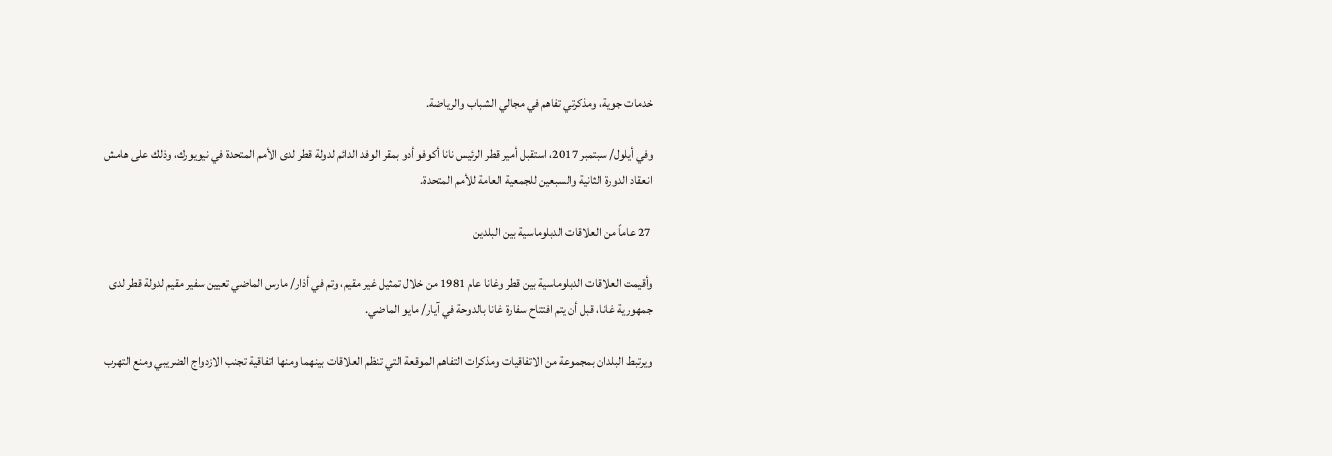خدمات جوية، ومذكرتي تفاهم في مجالي الشباب والرياضة.

وفي أيلول/ سبتمبر 2017، استقبل أمير قطر الرئيس نانا أكوفو أدو بمقر الوفد الدائم لدولة قطر لدى الأمم المتحدة في نيويورك، وذلك على هامش انعقاد الدورة الثانية والسبعين للجمعية العامة للأمم المتحدة.

 27 عاماً من العلاقات الدبلوماسية بين البلدين

وأقيمت العلاقات الدبلوماسية بين قطر وغانا عام 1981 من خلال تمثيل غير مقيم، وتم في أذار/ مارس الماضي تعيين سفير مقيم لدولة قطر لدى جمهورية غانا، قبل أن يتم افتتاح سفارة غانا بالدوحة في آيار/ مايو الماضي.

ويرتبط البلدان بمجموعة من الاتفاقيات ومذكرات التفاهم الموقعة التي تنظم العلاقات بينهما ومنها اتفاقية تجنب الازدواج الضريبي ومنع التهرب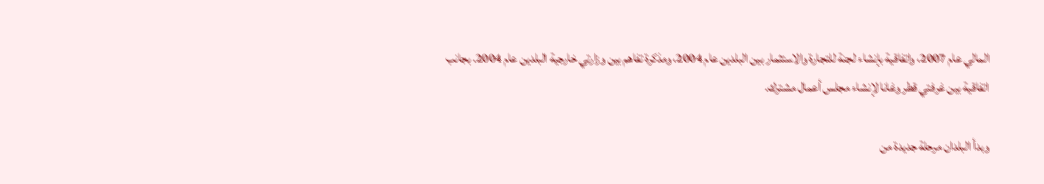المالي عام 2007، واتفاقية بإنشاء لجنة للتجارة والاستثمار بين البلدين عام 2004، ومذكرة تفاهم بين وزارتي خارجية البلدين عام 2004. بجانب اتفاقية بين غرفتي قطر وغانا لإنشاء مجلس أعمال مشترك.

وبدأ البلدان مرحلة جديدة من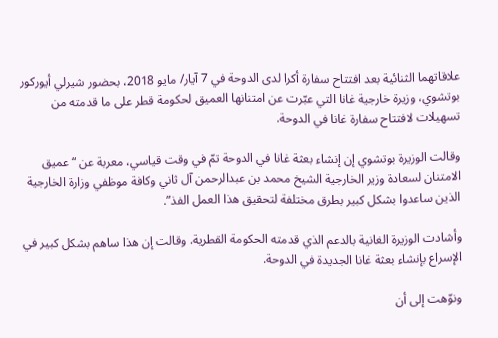علاقاتهما الثنائية بعد افتتاح سفارة أكرا لدى الدوحة في 7 آيار/ مايو 2018، بحضور شيرلي أيوركور بوتشوي، وزيرة خارجية غانا التي عبّرت عن امتنانها العميق لحكومة قطر على ما قدمته من تسهيلات لافتتاح سفارة غانا في الدوحة.

وقالت الوزيرة بوتشوي إن إنشاء بعثة غانا في الدوحة تمّ في وقت قياسي، معربة عن “عميق الامتنان لسعادة وزير الخارجية الشيخ محمد بن عبدالرحمن آل ثاني وكافة موظفي وزارة الخارجية الذين ساعدوا بشكل كبير بطرق مختلفة لتحقيق هذا العمل الفذ”.

وأشادت الوزيرة الغانية بالدعم الذي قدمته الحكومة القطرية. وقالت إن هذا ساهم بشكل كبير في الإسراع بإنشاء بعثة غانا الجديدة في الدوحة.

ونوّهت إلى أن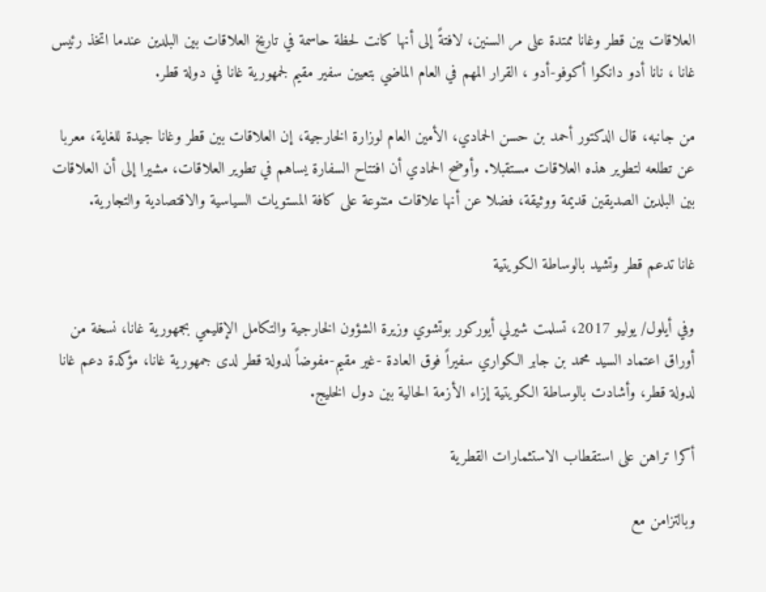العلاقات بين قطر وغانا ممتدة على مر السنين، لافتةً إلى أنها كانت لحظة حاسمة في تاريخ العلاقات بين البلدين عندما اتخذ رئيس غانا ، نانا أدو دانكوا أكوفو-أدو ، القرار المهم في العام الماضي بتعيين سفير مقيم لجمهورية غانا في دولة قطر.

من جانبه، قال الدكتور أحمد بن حسن الحمادي، الأمين العام لوزارة الخارجية، إن العلاقات بين قطر وغانا جيدة للغاية، معربا عن تطلعه لتطوير هذه العلاقات مستقبلا. وأوضح الحمادي أن افتتاح السفارة يساهم في تطوير العلاقات، مشيرا إلى أن العلاقات بين البلدين الصديقين قديمة ووثيقة، فضلا عن أنها علاقات متنوعة على كافة المستويات السياسية والاقتصادية والتجارية.

غانا تدعم قطر وتشيد بالوساطة الكويتية

وفي أيلول/ يوليو 2017، تسلمت شيرلي أيوركور بوتشوي وزيرة الشؤون الخارجية والتكامل الإقليمي بجمهورية غانا، نسخة من أوراق اعتماد السيد محمد بن جابر الكواري سفيراً فوق العادة -غير مقيم-مفوضاً لدولة قطر لدى جمهورية غانا، مؤكدة دعم غانا لدولة قطر، وأشادت بالوساطة الكويتية إزاء الأزمة الحالية بين دول الخليج.

أكرا تراهن على استقطاب الاستثمارات القطرية

وبالتزامن مع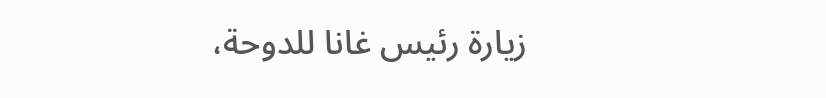زيارة رئيس غانا للدوحة،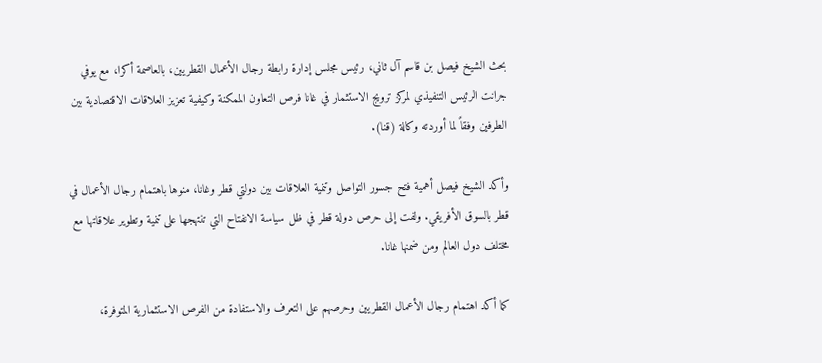بحث الشيخ فيصل بن قاسم آل ثاني، رئيس مجلس إدارة رابطة رجال الأعمال القطريين، بالعاصمة أكرا، مع يوفي جرانت الرئيس التنفيذي لمركز ترويج الاستثمار في غانا فرص التعاون الممكنة وكيفية تعزيز العلاقات الاقتصادية بين الطرفين وفقاً لما أوردته وكالة (قنا).

وأكد الشيخ فيصل أهمية فتح جسور التواصل وتنمية العلاقات بين دولتي قطر وغانا، منوها باهتمام رجال الأعمال في قطر بالسوق الأفريقي. ولفت إلى حرص دولة قطر في ظل سياسة الانفتاح التي تنتهجها على تنمية وتطوير علاقاتها مع مختلف دول العالم ومن ضمنها غانا.

كما أكد اهتمام رجال الأعمال القطريين وحرصهم على التعرف والاستفادة من الفرص الاستثمارية المتوفرة،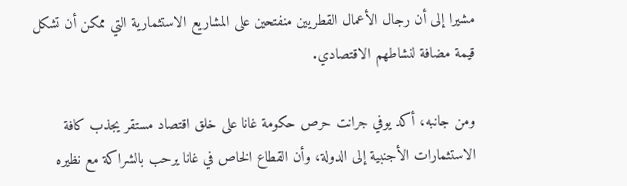مشيرا إلى أن رجال الأعمال القطريين منفتحين على المشاريع الاستثمارية التي ممكن أن تشكل قيمة مضافة لنشاطهم الاقتصادي.

ومن جانبه، أكد يوفي جرانت حرص حكومة غانا على خلق اقتصاد مستقر يجذب كافة الاستثمارات الأجنبية إلى الدولة، وأن القطاع الخاص في غانا يرحب بالشراكة مع نظيره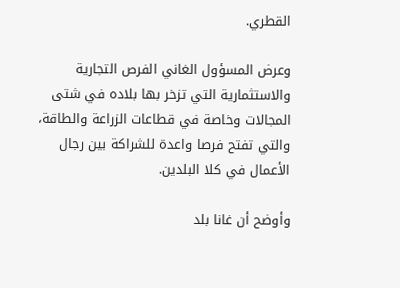القطري.

وعرض المسؤول الغاني الفرص التجارية والاستثمارية التي تزخر بها بلاده في شتى المجالات وخاصة في قطاعات الزراعة والطاقة، والتي تفتح فرصا واعدة للشراكة بين رجال الأعمال في كلا البلدين.

وأوضح أن غانا بلد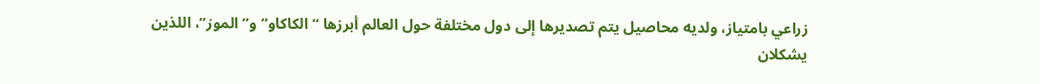زراعي بامتياز، ولديه محاصيل يتم تصديرها إلى دول مختلفة حول العالم أبرزها “الكاكاو” و”الموز”، اللذين يشكلان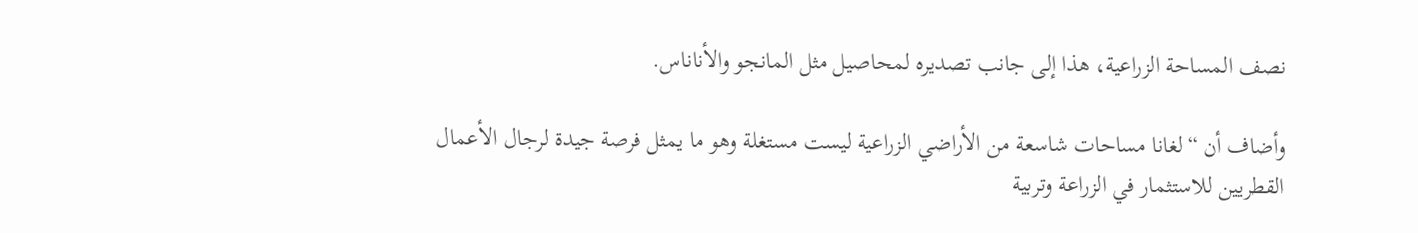نصف المساحة الزراعية، هذا إلى جانب تصديره لمحاصيل مثل المانجو والأناناس.

وأضاف أن “لغانا مساحات شاسعة من الأراضي الزراعية ليست مستغلة وهو ما يمثل فرصة جيدة لرجال الأعمال القطريين للاستثمار في الزراعة وتربية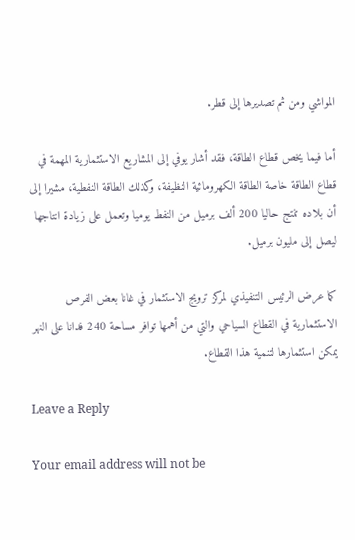المواشي ومن ثم تصديرها إلى قطر.

أما فيما يخص قطاع الطاقة، فقد أشار يوفي إلى المشاريع الاستثمارية المهمة في قطاع الطاقة خاصة الطاقة الكهرومائية النظيفة، وكذلك الطاقة النفطية، مشيرا إلى أن بلاده تنتج حاليا 200 ألف برميل من النفط يوميا وتعمل على زيادة انتاجها ليصل إلى مليون برميل.

كما عرض الرئيس التنفيذي لمركز ترويج الاستثمار في غانا بعض الفرص الاستثمارية في القطاع السياحي والتي من أهمها توافر مساحة 240 فدانا على النهر يمكن استثمارها لتنمية هذا القطاع.

Leave a Reply

Your email address will not be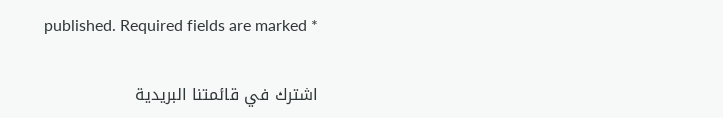published. Required fields are marked *

اشترك في قائمتنا البريدية